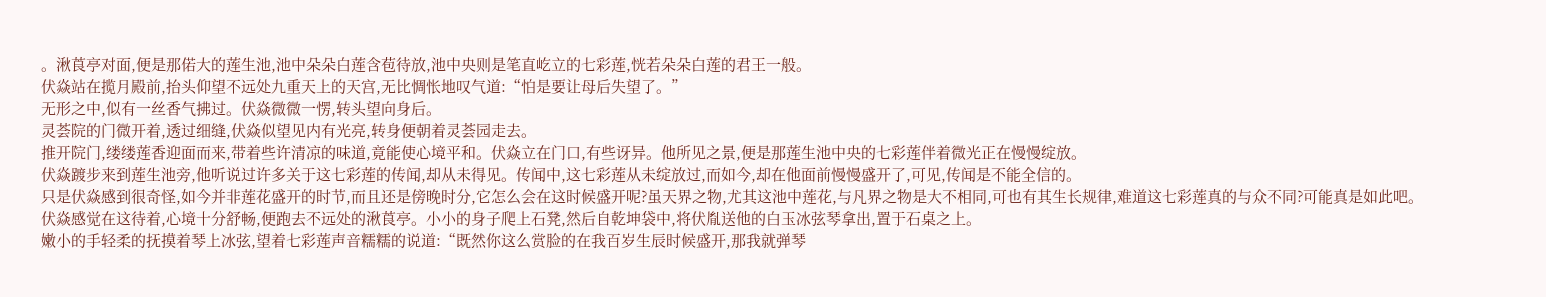。湫莨亭对面,便是那偌大的莲生池,池中朵朵白莲含苞待放,池中央则是笔直屹立的七彩莲,恍若朵朵白莲的君王一般。
伏焱站在揽月殿前,抬头仰望不远处九重天上的天宫,无比惆怅地叹气道:“怕是要让母后失望了。”
无形之中,似有一丝香气拂过。伏焱微微一愣,转头望向身后。
灵荟院的门微开着,透过细缝,伏焱似望见内有光亮,转身便朝着灵荟园走去。
推开院门,缕缕莲香迎面而来,带着些许清凉的味道,竟能使心境平和。伏焱立在门口,有些讶异。他所见之景,便是那莲生池中央的七彩莲伴着微光正在慢慢绽放。
伏焱踱步来到莲生池旁,他听说过许多关于这七彩莲的传闻,却从未得见。传闻中,这七彩莲从未绽放过,而如今,却在他面前慢慢盛开了,可见,传闻是不能全信的。
只是伏焱感到很奇怪,如今并非莲花盛开的时节,而且还是傍晚时分,它怎么会在这时候盛开呢?虽天界之物,尤其这池中莲花,与凡界之物是大不相同,可也有其生长规律,难道这七彩莲真的与众不同?可能真是如此吧。
伏焱感觉在这待着,心境十分舒畅,便跑去不远处的湫莨亭。小小的身子爬上石凳,然后自乾坤袋中,将伏胤送他的白玉冰弦琴拿出,置于石桌之上。
嫩小的手轻柔的抚摸着琴上冰弦,望着七彩莲声音糯糯的说道:“既然你这么赏脸的在我百岁生辰时候盛开,那我就弹琴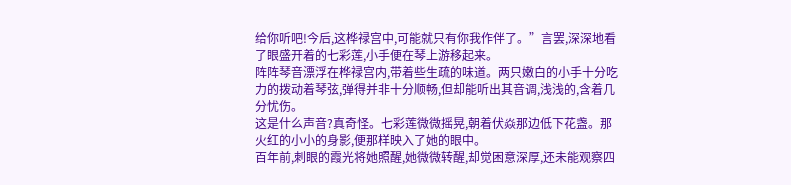给你听吧!今后,这桦禄宫中,可能就只有你我作伴了。”言罢,深深地看了眼盛开着的七彩莲,小手便在琴上游移起来。
阵阵琴音漂浮在桦禄宫内,带着些生疏的味道。两只嫩白的小手十分吃力的拨动着琴弦,弹得并非十分顺畅,但却能听出其音调,浅浅的,含着几分忧伤。
这是什么声音?真奇怪。七彩莲微微摇晃,朝着伏焱那边低下花盏。那火红的小小的身影,便那样映入了她的眼中。
百年前,刺眼的霞光将她照醒,她微微转醒,却觉困意深厚,还未能观察四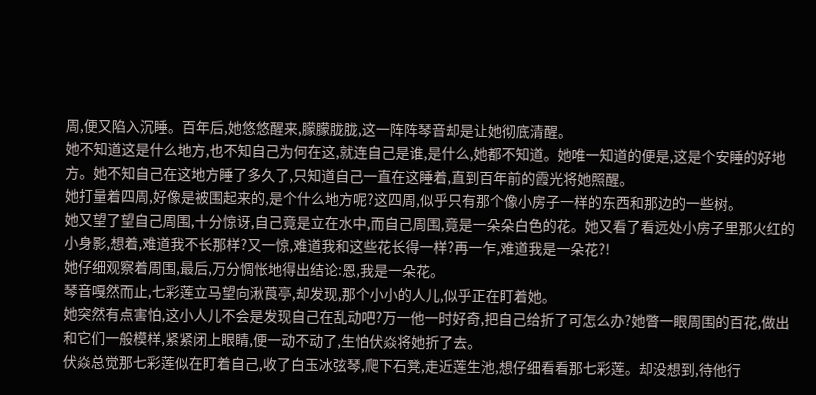周,便又陷入沉睡。百年后,她悠悠醒来,朦朦胧胧,这一阵阵琴音却是让她彻底清醒。
她不知道这是什么地方,也不知自己为何在这,就连自己是谁,是什么,她都不知道。她唯一知道的便是,这是个安睡的好地方。她不知自己在这地方睡了多久了,只知道自己一直在这睡着,直到百年前的霞光将她照醒。
她打量着四周,好像是被围起来的,是个什么地方呢?这四周,似乎只有那个像小房子一样的东西和那边的一些树。
她又望了望自己周围,十分惊讶,自己竟是立在水中,而自己周围,竟是一朵朵白色的花。她又看了看远处小房子里那火红的小身影,想着,难道我不长那样?又一惊,难道我和这些花长得一样?再一乍,难道我是一朵花?!
她仔细观察着周围,最后,万分惆怅地得出结论:恩,我是一朵花。
琴音嘎然而止,七彩莲立马望向湫莨亭,却发现,那个小小的人儿,似乎正在盯着她。
她突然有点害怕,这小人儿不会是发现自己在乱动吧?万一他一时好奇,把自己给折了可怎么办?她瞥一眼周围的百花,做出和它们一般模样,紧紧闭上眼睛,便一动不动了,生怕伏焱将她折了去。
伏焱总觉那七彩莲似在盯着自己,收了白玉冰弦琴,爬下石凳,走近莲生池,想仔细看看那七彩莲。却没想到,待他行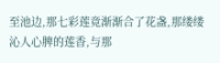至池边,那七彩莲竟渐渐合了花盏,那缕缕沁人心脾的莲香,与那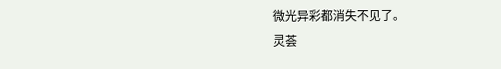微光异彩都消失不见了。
灵荟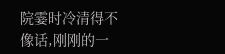院霎时冷清得不像话,刚刚的一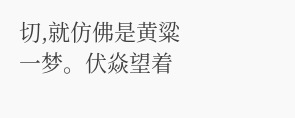切,就仿佛是黄粱一梦。伏焱望着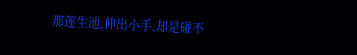那莲生池,伸出小手,却是碰不